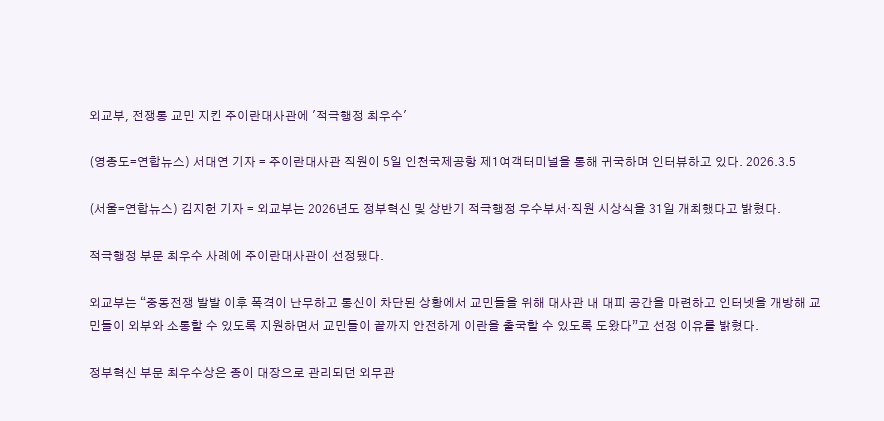외교부, 전쟁통 교민 지킨 주이란대사관에 '적극행정 최우수'

(영종도=연합뉴스) 서대연 기자 = 주이란대사관 직원이 5일 인천국제공항 제1여객터미널을 통해 귀국하며 인터뷰하고 있다. 2026.3.5

(서울=연합뉴스) 김지헌 기자 = 외교부는 2026년도 정부혁신 및 상반기 적극행정 우수부서·직원 시상식을 31일 개최했다고 밝혔다.

적극행정 부문 최우수 사례에 주이란대사관이 선정됐다.

외교부는 “중동전쟁 발발 이후 폭격이 난무하고 통신이 차단된 상황에서 교민들을 위해 대사관 내 대피 공간을 마련하고 인터넷을 개방해 교민들이 외부와 소통할 수 있도록 지원하면서 교민들이 끝까지 안전하게 이란을 출국할 수 있도록 도왔다”고 선정 이유를 밝혔다.

정부혁신 부문 최우수상은 종이 대장으로 관리되던 외무관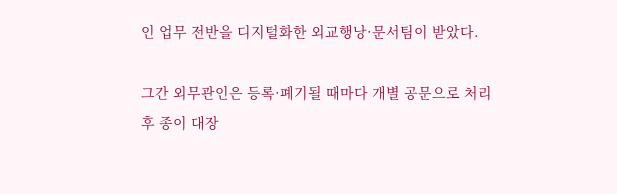인 업무 전반을 디지털화한 외교행낭·문서팀이 받았다.

그간 외무관인은 등록·폐기될 때마다 개별 공문으로 처리 후 종이 대장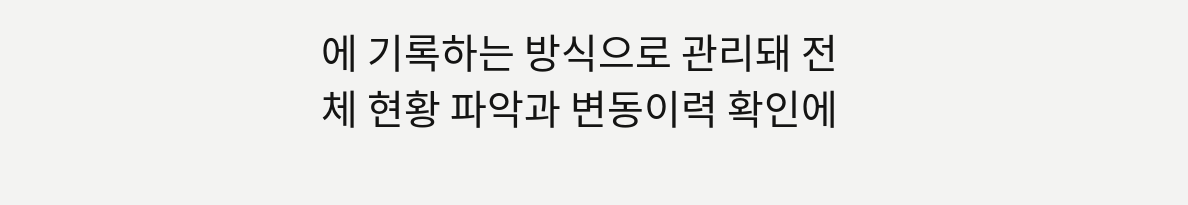에 기록하는 방식으로 관리돼 전체 현황 파악과 변동이력 확인에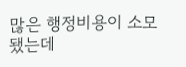많은 행정비용이 소모됐는데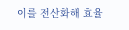이를 전산화해 효율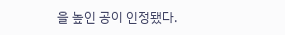을 높인 공이 인정됐다.